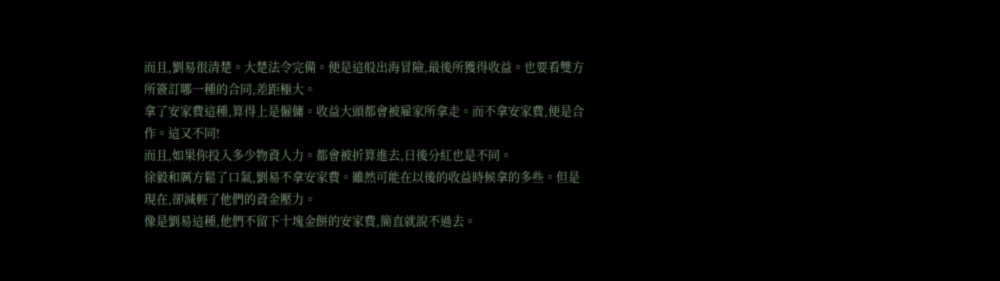而且,劉易很清楚。大楚法令完備。便是這般出海冒險,最後所獲得收益。也要看雙方所簽訂哪一種的合同,差距極大。
拿了安家費這種,算得上是僱傭。收益大頭都會被雇家所拿走。而不拿安家費,便是合作。這又不同!
而且,如果你投入多少物資人力。都會被折算進去,日後分紅也是不同。
徐毅和厲方鬆了口氣,劉易不拿安家費。雖然可能在以後的收益時候拿的多些。但是現在,卻減輕了他們的資金壓力。
像是劉易這種,他們不留下十塊金餅的安家費,簡直就說不過去。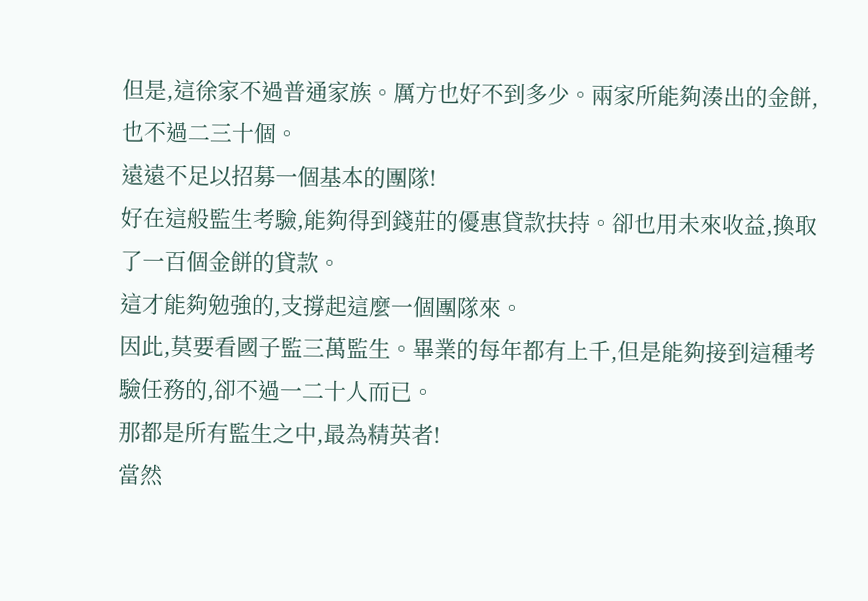但是,這徐家不過普通家族。厲方也好不到多少。兩家所能夠湊出的金餅,也不過二三十個。
遠遠不足以招募一個基本的團隊!
好在這般監生考驗,能夠得到錢莊的優惠貸款扶持。卻也用未來收益,換取了一百個金餅的貸款。
這才能夠勉強的,支撐起這麼一個團隊來。
因此,莫要看國子監三萬監生。畢業的每年都有上千,但是能夠接到這種考驗任務的,卻不過一二十人而已。
那都是所有監生之中,最為精英者!
當然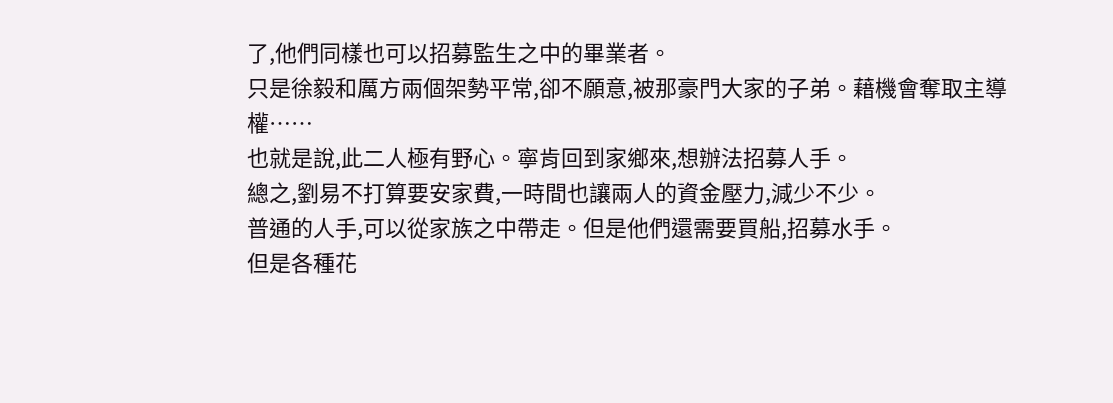了,他們同樣也可以招募監生之中的畢業者。
只是徐毅和厲方兩個架勢平常,卻不願意,被那豪門大家的子弟。藉機會奪取主導權……
也就是說,此二人極有野心。寧肯回到家鄉來,想辦法招募人手。
總之,劉易不打算要安家費,一時間也讓兩人的資金壓力,減少不少。
普通的人手,可以從家族之中帶走。但是他們還需要買船,招募水手。
但是各種花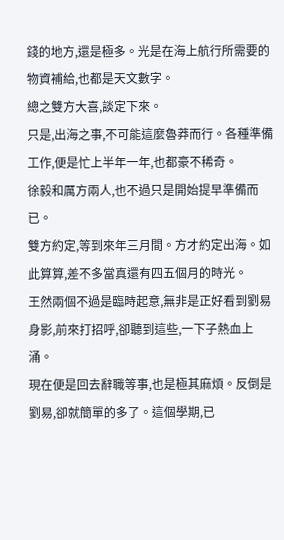錢的地方,還是極多。光是在海上航行所需要的物資補給,也都是天文數字。
總之雙方大喜,談定下來。
只是,出海之事,不可能這麼魯莽而行。各種準備工作,便是忙上半年一年,也都豪不稀奇。
徐毅和厲方兩人,也不過只是開始提早準備而已。
雙方約定,等到來年三月間。方才約定出海。如此算算,差不多當真還有四五個月的時光。
王然兩個不過是臨時起意,無非是正好看到劉易身影,前來打招呼,卻聽到這些,一下子熱血上涌。
現在便是回去辭職等事,也是極其麻煩。反倒是劉易,卻就簡單的多了。這個學期,已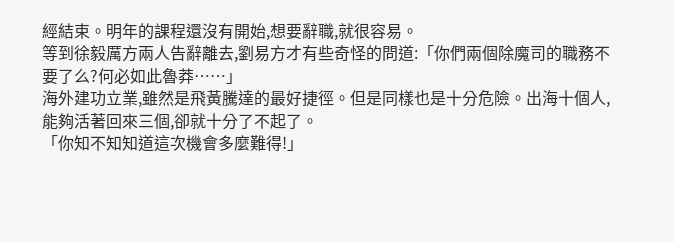經結束。明年的課程還沒有開始,想要辭職,就很容易。
等到徐毅厲方兩人告辭離去,劉易方才有些奇怪的問道:「你們兩個除魔司的職務不要了么?何必如此魯莽……」
海外建功立業,雖然是飛黃騰達的最好捷徑。但是同樣也是十分危險。出海十個人,能夠活著回來三個,卻就十分了不起了。
「你知不知知道這次機會多麼難得!」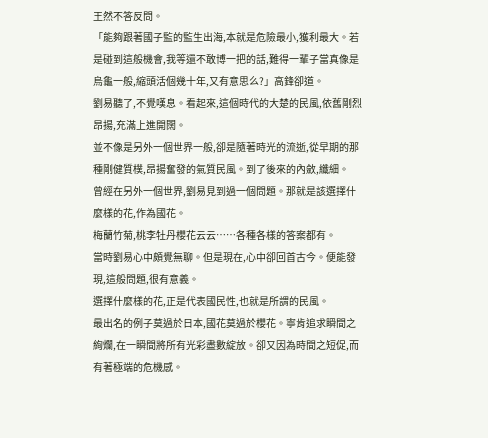王然不答反問。
「能夠跟著國子監的監生出海,本就是危險最小,獲利最大。若是碰到這般機會,我等還不敢博一把的話,難得一輩子當真像是烏龜一般,縮頭活個幾十年,又有意思么?」高鋒卻道。
劉易聽了,不覺嘆息。看起來,這個時代的大楚的民風,依舊剛烈昂揚,充滿上進開闊。
並不像是另外一個世界一般,卻是隨著時光的流逝,從早期的那種剛健質樸,昂揚奮發的氣質民風。到了後來的內斂,纖細。
曾經在另外一個世界,劉易見到過一個問題。那就是該選擇什麼樣的花,作為國花。
梅蘭竹菊,桃李牡丹櫻花云云……各種各樣的答案都有。
當時劉易心中頗覺無聊。但是現在,心中卻回首古今。便能發現,這般問題,很有意義。
選擇什麼樣的花,正是代表國民性,也就是所謂的民風。
最出名的例子莫過於日本,國花莫過於櫻花。寧肯追求瞬間之絢爛,在一瞬間將所有光彩盡數綻放。卻又因為時間之短促,而有著極端的危機感。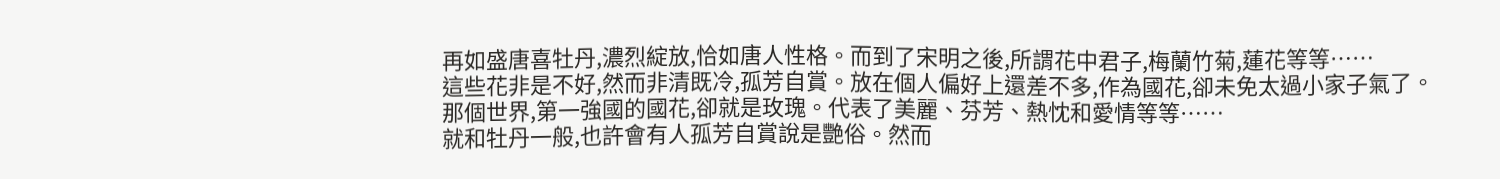再如盛唐喜牡丹,濃烈綻放,恰如唐人性格。而到了宋明之後,所謂花中君子,梅蘭竹菊,蓮花等等……
這些花非是不好,然而非清既冷,孤芳自賞。放在個人偏好上還差不多,作為國花,卻未免太過小家子氣了。
那個世界,第一強國的國花,卻就是玫瑰。代表了美麗、芬芳、熱忱和愛情等等……
就和牡丹一般,也許會有人孤芳自賞說是艷俗。然而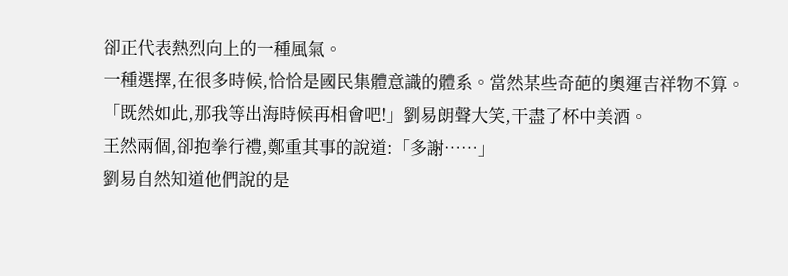卻正代表熱烈向上的一種風氣。
一種選擇,在很多時候,恰恰是國民集體意識的體系。當然某些奇葩的奧運吉祥物不算。
「既然如此,那我等出海時候再相會吧!」劉易朗聲大笑,干盡了杯中美酒。
王然兩個,卻抱拳行禮,鄭重其事的說道:「多謝……」
劉易自然知道他們說的是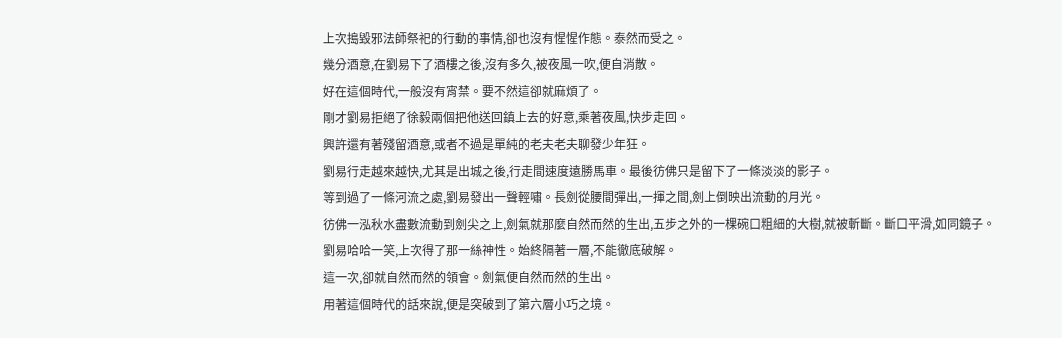上次搗毀邪法師祭祀的行動的事情,卻也沒有惺惺作態。泰然而受之。
幾分酒意,在劉易下了酒樓之後,沒有多久,被夜風一吹,便自消散。
好在這個時代,一般沒有宵禁。要不然這卻就麻煩了。
剛才劉易拒絕了徐毅兩個把他送回鎮上去的好意,乘著夜風,快步走回。
興許還有著殘留酒意,或者不過是單純的老夫老夫聊發少年狂。
劉易行走越來越快,尤其是出城之後,行走間速度遠勝馬車。最後彷佛只是留下了一條淡淡的影子。
等到過了一條河流之處,劉易發出一聲輕嘯。長劍從腰間彈出,一揮之間,劍上倒映出流動的月光。
彷佛一泓秋水盡數流動到劍尖之上,劍氣就那麼自然而然的生出,五步之外的一棵碗口粗細的大樹,就被斬斷。斷口平滑,如同鏡子。
劉易哈哈一笑,上次得了那一絲神性。始終隔著一層,不能徹底破解。
這一次,卻就自然而然的領會。劍氣便自然而然的生出。
用著這個時代的話來說,便是突破到了第六層小巧之境。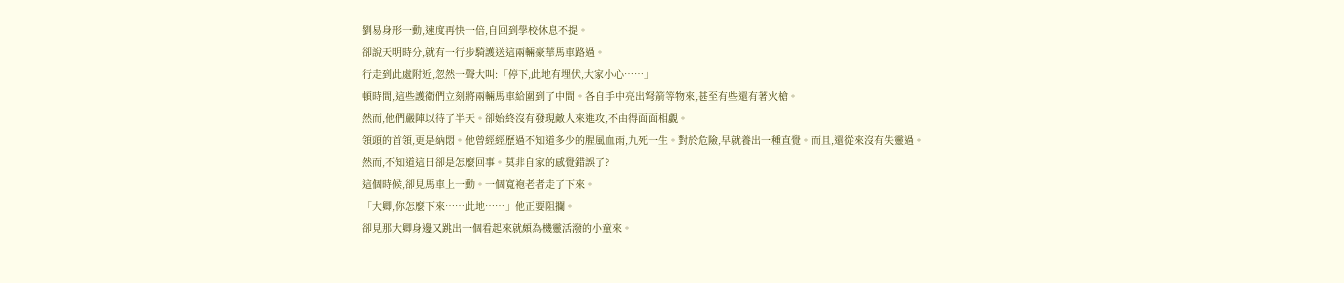劉易身形一動,速度再快一倍,自回到學校休息不提。
卻說天明時分,就有一行步騎護送這兩輛豪華馬車路過。
行走到此處附近,忽然一聲大叫:「停下,此地有埋伏,大家小心……」
頓時間,這些護衛們立刻將兩輛馬車給圍到了中間。各自手中亮出弩箭等物來,甚至有些還有著火槍。
然而,他們嚴陣以待了半天。卻始終沒有發現敵人來進攻,不由得面面相覷。
領頭的首領,更是納悶。他曾經經歷過不知道多少的腥風血雨,九死一生。對於危險,早就養出一種直覺。而且,還從來沒有失靈過。
然而,不知道這日卻是怎麼回事。莫非自家的感覺錯誤了?
這個時候,卻見馬車上一動。一個寬袍老者走了下來。
「大卿,你怎麼下來……此地……」他正要阻攔。
卻見那大卿身邊又跳出一個看起來就頗為機靈活潑的小童來。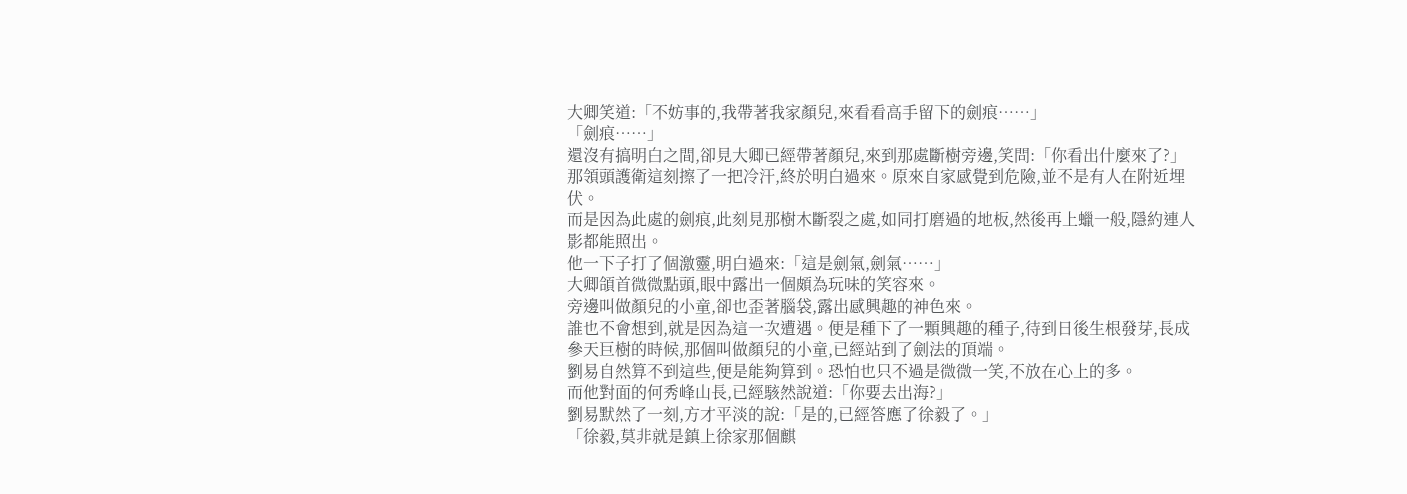大卿笑道:「不妨事的,我帶著我家顏兒,來看看高手留下的劍痕……」
「劍痕……」
還沒有搞明白之間,卻見大卿已經帶著顏兒,來到那處斷樹旁邊,笑問:「你看出什麼來了?」
那領頭護衛這刻擦了一把冷汗,終於明白過來。原來自家感覺到危險,並不是有人在附近埋伏。
而是因為此處的劍痕,此刻見那樹木斷裂之處,如同打磨過的地板,然後再上蠟一般,隱約連人影都能照出。
他一下子打了個激靈,明白過來:「這是劍氣,劍氣……」
大卿頜首微微點頭,眼中露出一個頗為玩味的笑容來。
旁邊叫做顏兒的小童,卻也歪著腦袋,露出感興趣的神色來。
誰也不會想到,就是因為這一次遭遇。便是種下了一顆興趣的種子,待到日後生根發芽,長成參天巨樹的時候,那個叫做顏兒的小童,已經站到了劍法的頂端。
劉易自然算不到這些,便是能夠算到。恐怕也只不過是微微一笑,不放在心上的多。
而他對面的何秀峰山長,已經駭然說道:「你要去出海?」
劉易默然了一刻,方才平淡的說:「是的,已經答應了徐毅了。」
「徐毅,莫非就是鎮上徐家那個麒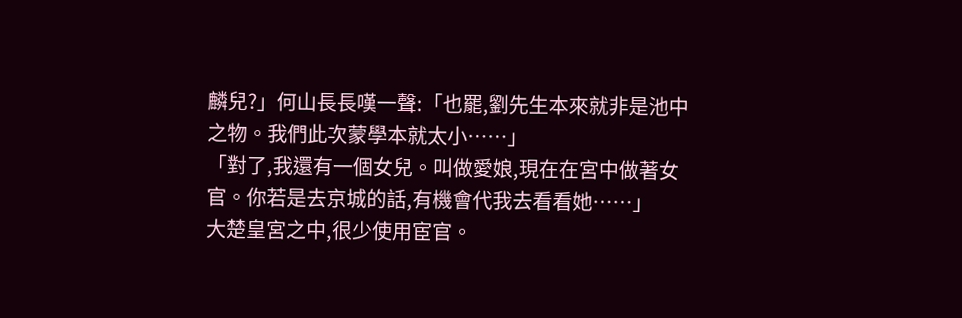麟兒?」何山長長嘆一聲:「也罷,劉先生本來就非是池中之物。我們此次蒙學本就太小……」
「對了,我還有一個女兒。叫做愛娘,現在在宮中做著女官。你若是去京城的話,有機會代我去看看她……」
大楚皇宮之中,很少使用宦官。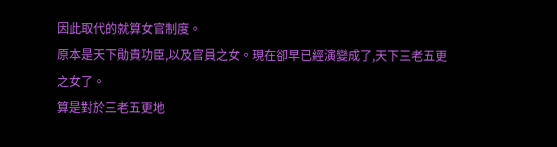因此取代的就算女官制度。
原本是天下勛貴功臣,以及官員之女。現在卻早已經演變成了,天下三老五更之女了。
算是對於三老五更地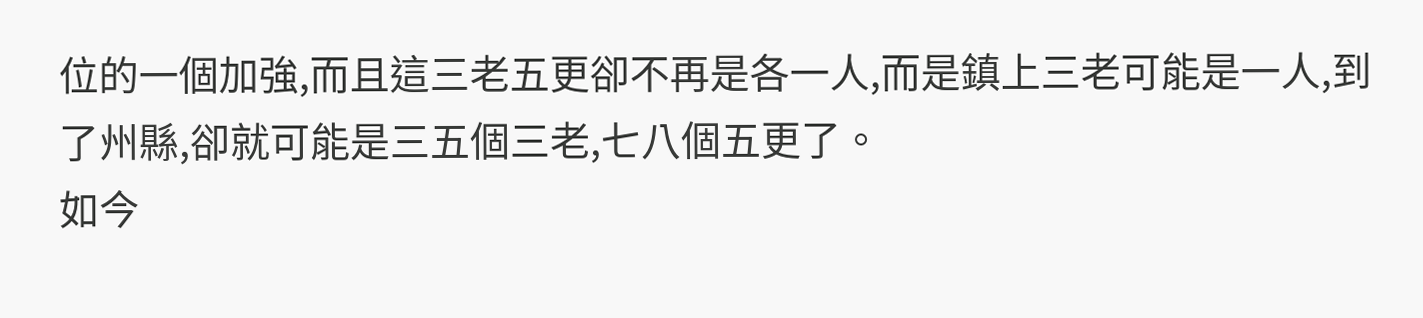位的一個加強,而且這三老五更卻不再是各一人,而是鎮上三老可能是一人,到了州縣,卻就可能是三五個三老,七八個五更了。
如今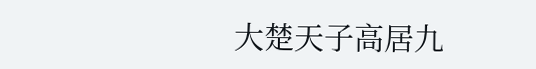大楚天子高居九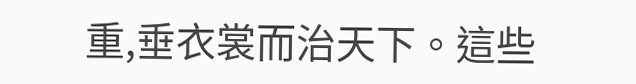重,垂衣裳而治天下。這些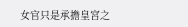女官只是承擔皇宮之